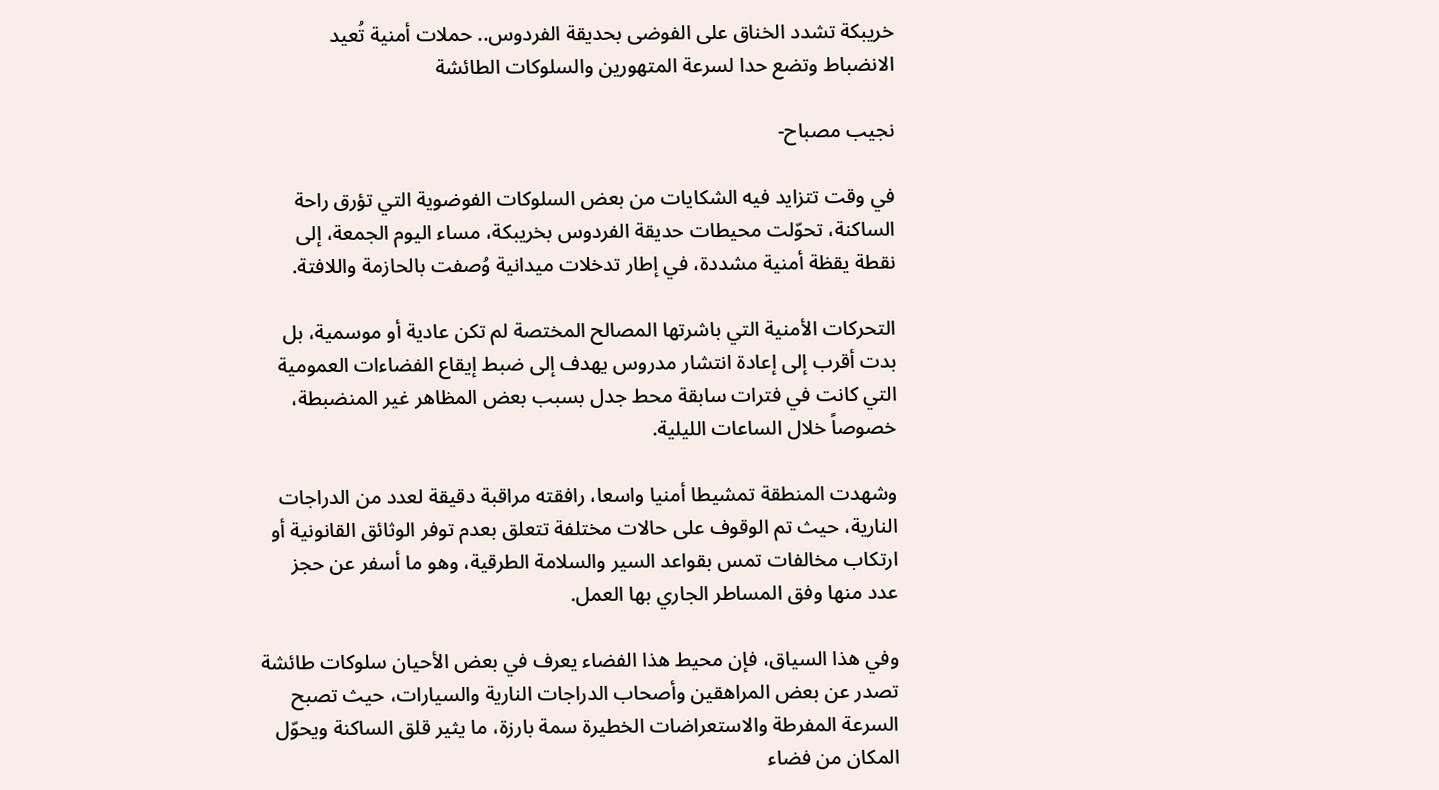خريبكة تشدد الخناق على الفوضى بحديقة الفردوس.. حملات أمنية تُعيد الانضباط وتضع حدا لسرعة المتهورين والسلوكات الطائشة

نجيب مصباح-

في وقت تتزايد فيه الشكايات من بعض السلوكات الفوضوية التي تؤرق راحة الساكنة، تحوّلت محيطات حديقة الفردوس بخريبكة، مساء اليوم الجمعة، إلى نقطة يقظة أمنية مشددة، في إطار تدخلات ميدانية وُصفت بالحازمة واللافتة.

التحركات الأمنية التي باشرتها المصالح المختصة لم تكن عادية أو موسمية، بل بدت أقرب إلى إعادة انتشار مدروس يهدف إلى ضبط إيقاع الفضاءات العمومية التي كانت في فترات سابقة محط جدل بسبب بعض المظاهر غير المنضبطة، خصوصاً خلال الساعات الليلية.

وشهدت المنطقة تمشيطا أمنيا واسعا، رافقته مراقبة دقيقة لعدد من الدراجات النارية، حيث تم الوقوف على حالات مختلفة تتعلق بعدم توفر الوثائق القانونية أو ارتكاب مخالفات تمس بقواعد السير والسلامة الطرقية، وهو ما أسفر عن حجز عدد منها وفق المساطر الجاري بها العمل.

وفي هذا السياق، فإن محيط هذا الفضاء يعرف في بعض الأحيان سلوكات طائشة تصدر عن بعض المراهقين وأصحاب الدراجات النارية والسيارات، حيث تصبح السرعة المفرطة والاستعراضات الخطيرة سمة بارزة، ما يثير قلق الساكنة ويحوّل المكان من فضاء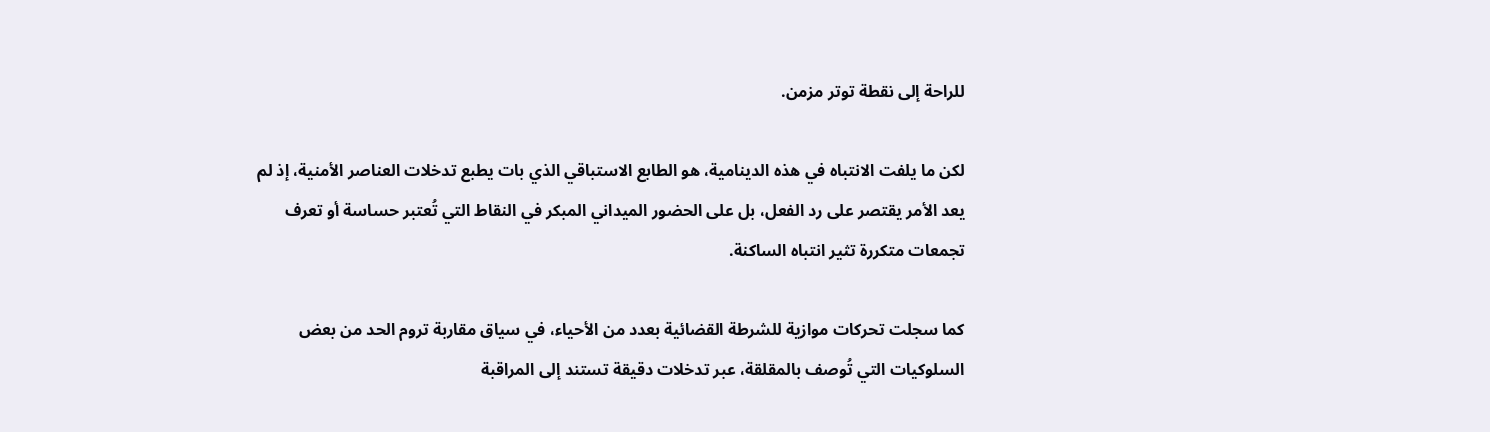للراحة إلى نقطة توتر مزمن.

لكن ما يلفت الانتباه في هذه الدينامية، هو الطابع الاستباقي الذي بات يطبع تدخلات العناصر الأمنية، إذ لم يعد الأمر يقتصر على رد الفعل، بل على الحضور الميداني المبكر في النقاط التي تُعتبر حساسة أو تعرف تجمعات متكررة تثير انتباه الساكنة.

كما سجلت تحركات موازية للشرطة القضائية بعدد من الأحياء، في سياق مقاربة تروم الحد من بعض السلوكيات التي تُوصف بالمقلقة، عبر تدخلات دقيقة تستند إلى المراقبة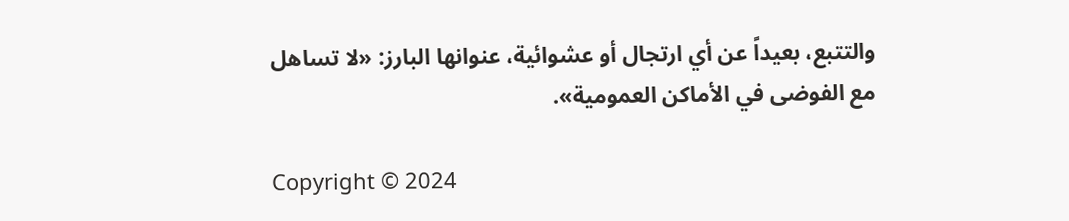والتتبع، بعيداً عن أي ارتجال أو عشوائية، عنوانها البارز: «لا تساهل مع الفوضى في الأماكن العمومية».

Copyright © 2024